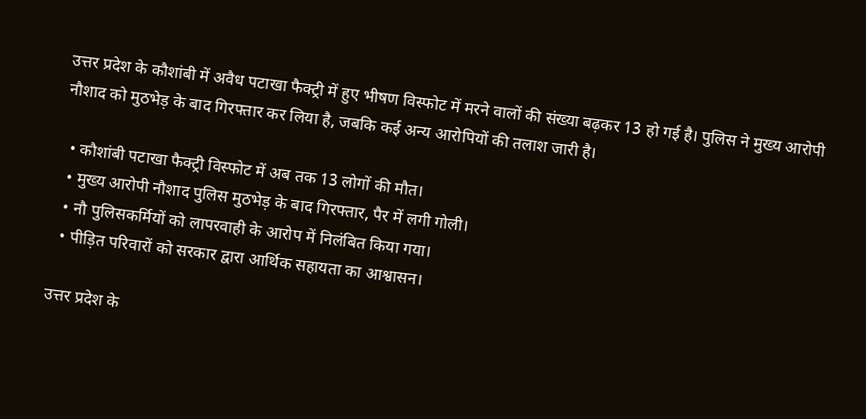उत्तर प्रदेश के कौशांबी में अवैध पटाखा फैक्ट्री में हुए भीषण विस्फोट में मरने वालों की संख्या बढ़कर 13 हो गई है। पुलिस ने मुख्य आरोपी नौशाद को मुठभेड़ के बाद गिरफ्तार कर लिया है, जबकि कई अन्य आरोपियों की तलाश जारी है।

  • कौशांबी पटाखा फैक्ट्री विस्फोट में अब तक 13 लोगों की मौत।
  • मुख्य आरोपी नौशाद पुलिस मुठभेड़ के बाद गिरफ्तार, पैर में लगी गोली।
  • नौ पुलिसकर्मियों को लापरवाही के आरोप में निलंबित किया गया।
  • पीड़ित परिवारों को सरकार द्वारा आर्थिक सहायता का आश्वासन।

उत्तर प्रदेश के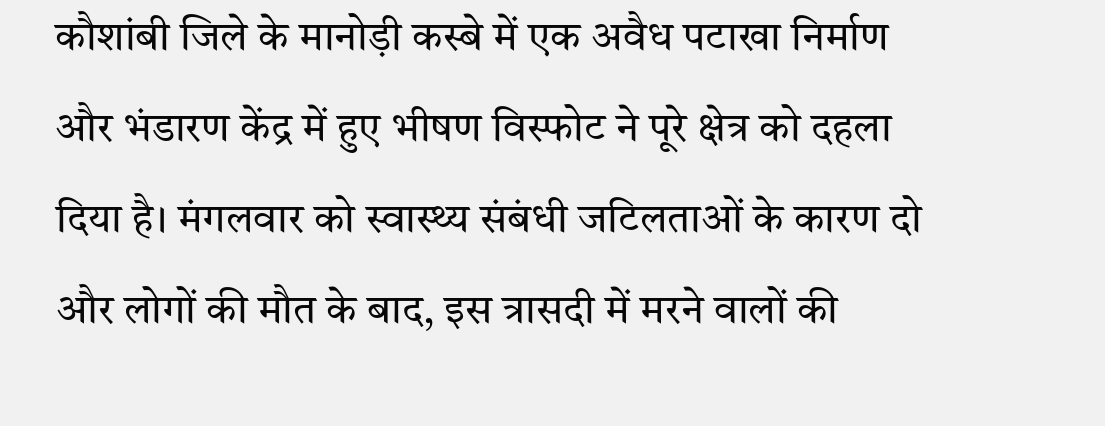कौशांबी जिले के मानोड़ी कस्बे में एक अवैध पटाखा निर्माण और भंडारण केंद्र में हुए भीषण विस्फोट ने पूरे क्षेत्र को दहला दिया है। मंगलवार को स्वास्थ्य संबंधी जटिलताओं के कारण दो और लोगों की मौत के बाद, इस त्रासदी में मरने वालों की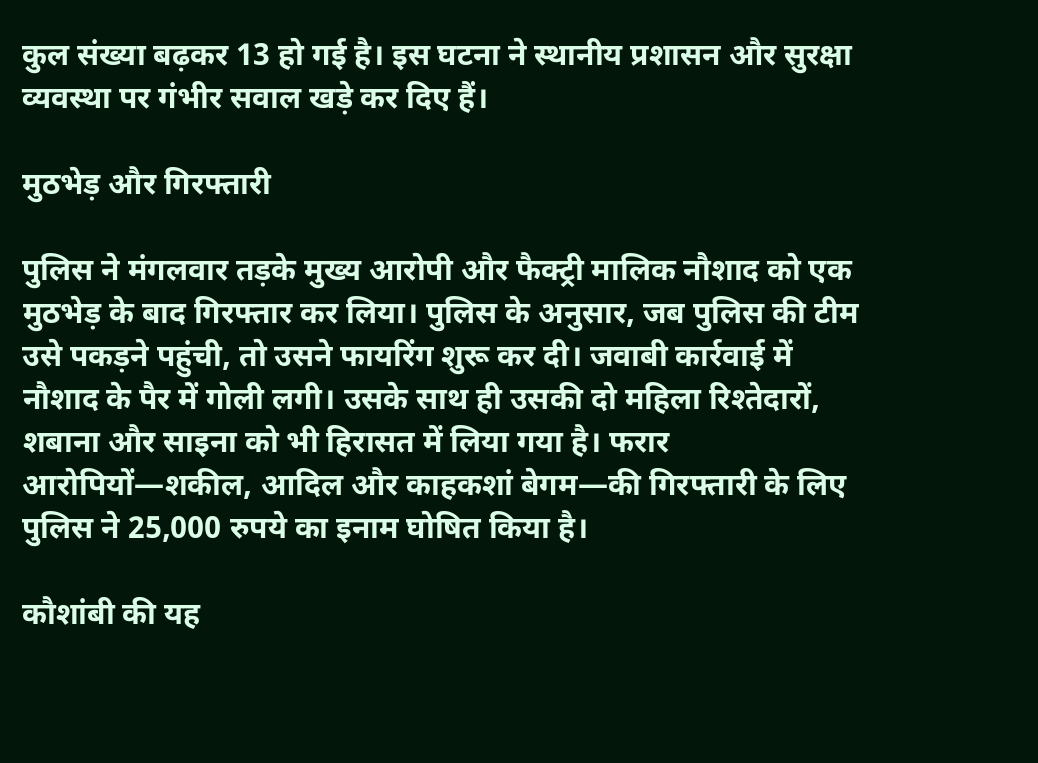कुल संख्या बढ़कर 13 हो गई है। इस घटना ने स्थानीय प्रशासन और सुरक्षा व्यवस्था पर गंभीर सवाल खड़े कर दिए हैं।

मुठभेड़ और गिरफ्तारी

पुलिस ने मंगलवार तड़के मुख्य आरोपी और फैक्ट्री मालिक नौशाद को एक मुठभेड़ के बाद गिरफ्तार कर लिया। पुलिस के अनुसार, जब पुलिस की टीम उसे पकड़ने पहुंची, तो उसने फायरिंग शुरू कर दी। जवाबी कार्रवाई में नौशाद के पैर में गोली लगी। उसके साथ ही उसकी दो महिला रिश्तेदारों, शबाना और साइना को भी हिरासत में लिया गया है। फरार आरोपियों—शकील, आदिल और काहकशां बेगम—की गिरफ्तारी के लिए पुलिस ने 25,000 रुपये का इनाम घोषित किया है।

कौशांबी की यह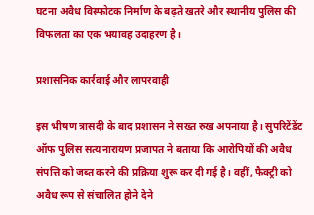घटना अवैध विस्फोटक निर्माण के बढ़ते खतरे और स्थानीय पुलिस की विफलता का एक भयावह उदाहरण है।

प्रशासनिक कार्रवाई और लापरवाही

इस भीषण त्रासदी के बाद प्रशासन ने सख्त रुख अपनाया है। सुपरिटेंडेंट ऑफ पुलिस सत्यनारायण प्रजापत ने बताया कि आरोपियों की अवैध संपत्ति को जब्त करने की प्रक्रिया शुरू कर दी गई है। वहीं, फैक्ट्री को अवैध रूप से संचालित होने देने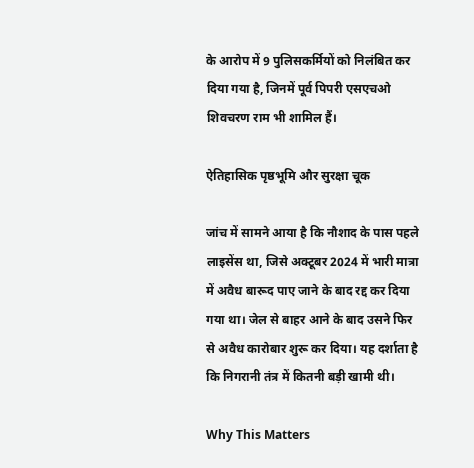के आरोप में 9 पुलिसकर्मियों को निलंबित कर दिया गया है, जिनमें पूर्व पिपरी एसएचओ शिवचरण राम भी शामिल हैं।

ऐतिहासिक पृष्ठभूमि और सुरक्षा चूक

जांच में सामने आया है कि नौशाद के पास पहले लाइसेंस था, जिसे अक्टूबर 2024 में भारी मात्रा में अवैध बारूद पाए जाने के बाद रद्द कर दिया गया था। जेल से बाहर आने के बाद उसने फिर से अवैध कारोबार शुरू कर दिया। यह दर्शाता है कि निगरानी तंत्र में कितनी बड़ी खामी थी।

Why This Matters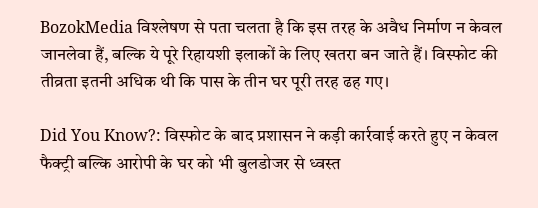BozokMedia विश्लेषण से पता चलता है कि इस तरह के अवैध निर्माण न केवल जानलेवा हैं, बल्कि ये पूरे रिहायशी इलाकों के लिए खतरा बन जाते हैं। विस्फोट की तीव्रता इतनी अधिक थी कि पास के तीन घर पूरी तरह ढह गए।

Did You Know?: विस्फोट के बाद प्रशासन ने कड़ी कार्रवाई करते हुए न केवल फैक्ट्री बल्कि आरोपी के घर को भी बुलडोजर से ध्वस्त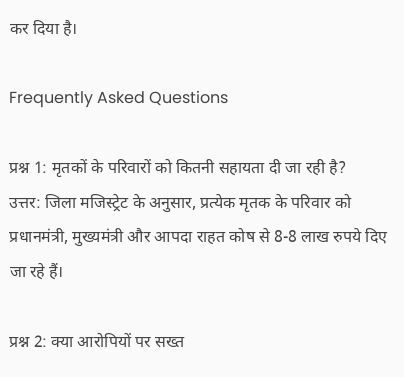कर दिया है।

Frequently Asked Questions

प्रश्न 1: मृतकों के परिवारों को कितनी सहायता दी जा रही है?
उत्तर: जिला मजिस्ट्रेट के अनुसार, प्रत्येक मृतक के परिवार को प्रधानमंत्री, मुख्यमंत्री और आपदा राहत कोष से 8-8 लाख रुपये दिए जा रहे हैं।

प्रश्न 2: क्या आरोपियों पर सख्त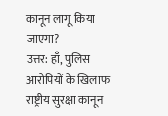कानून लागू किया जाएगा?
उत्तर: हाँ, पुलिस आरोपियों के खिलाफ राष्ट्रीय सुरक्षा कानून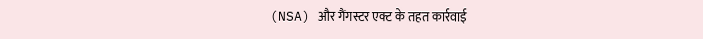(NSA) और गैंगस्टर एक्ट के तहत कार्रवाई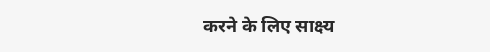करने के लिए साक्ष्य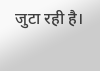जुटा रही है।